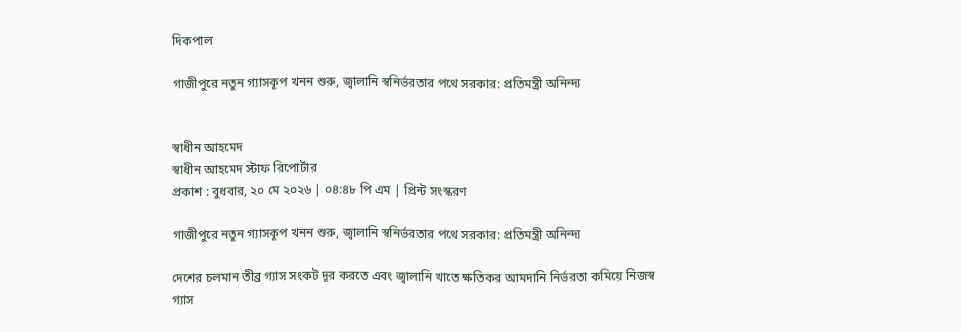দিকপাল

গাজীপুরে নতুন গ্যাসকূপ খনন শুরু, জ্বালানি স্বনির্ভরতার পথে সরকার: প্রতিমন্ত্রী অনিন্দ্য


স্বাধীন আহমেদ
স্বাধীন আহমেদ স্টাফ রিপোর্টার
প্রকাশ : বুধবার, ২০ মে ২০২৬ | ০৪:৪৮ পি এম | প্রিন্ট সংস্করণ

গাজীপুরে নতুন গ্যাসকূপ খনন শুরু, জ্বালানি স্বনির্ভরতার পথে সরকার: প্রতিমন্ত্রী অনিন্দ্য

দেশের চলমান তীব্র গ্যাস সংকট দূর করতে এবং জ্বালানি খাতে ক্ষতিকর আমদানি নির্ভরতা কমিয়ে নিজস্ব গ্যাস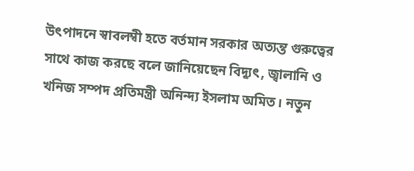উৎপাদনে স্বাবলম্বী হতে বর্তমান সরকার অত্যন্ত গুরুত্বের সাথে কাজ করছে বলে জানিয়েছেন বিদ্যুৎ, জ্বালানি ও খনিজ সম্পদ প্রতিমন্ত্রী অনিন্দ্য ইসলাম অমিত। নতুন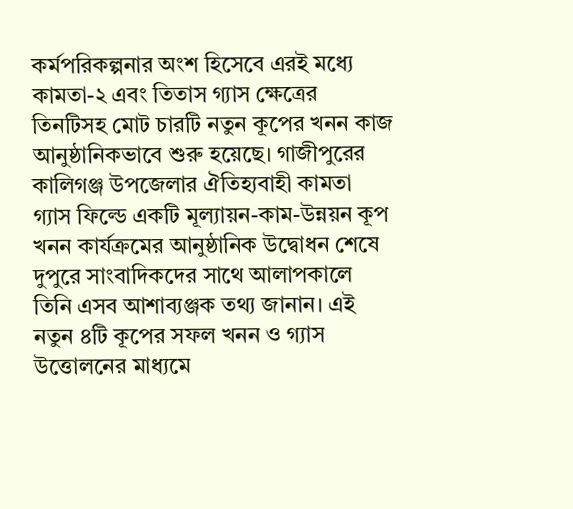কর্মপরিকল্পনার অংশ হিসেবে এরই মধ্যে কামতা-২ এবং তিতাস গ্যাস ক্ষেত্রের তিনটিসহ মোট চারটি নতুন কূপের খনন কাজ আনুষ্ঠানিকভাবে শুরু হয়েছে। গাজীপুরের কালিগঞ্জ উপজেলার ঐতিহ্যবাহী কামতা গ্যাস ফিল্ডে একটি মূল্যায়ন-কাম-উন্নয়ন কূপ খনন কার্যক্রমের আনুষ্ঠানিক উদ্বোধন শেষে দুপুরে সাংবাদিকদের সাথে আলাপকালে তিনি এসব আশাব্যঞ্জক তথ্য জানান। এই নতুন ৪টি কূপের সফল খনন ও গ্যাস উত্তোলনের মাধ্যমে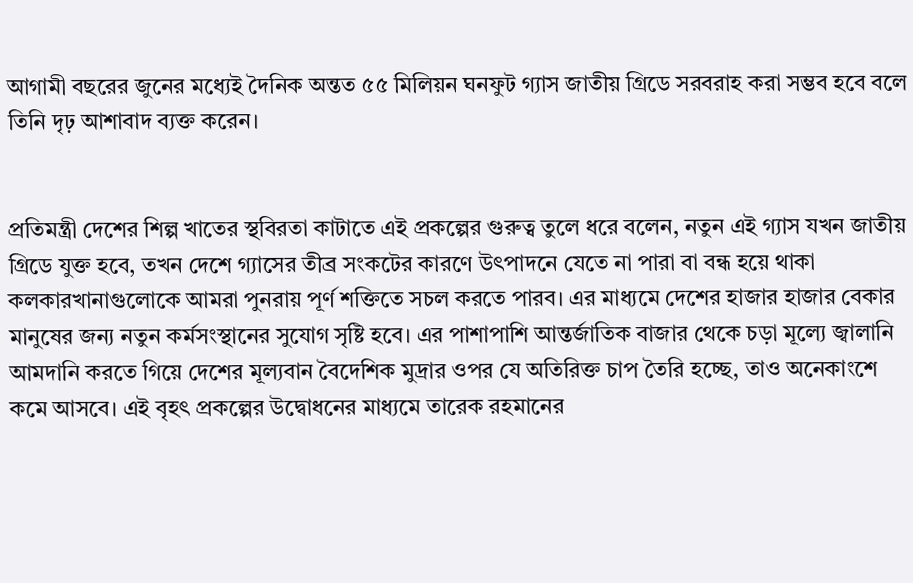আগামী বছরের জুনের মধ্যেই দৈনিক অন্তত ৫৫ মিলিয়ন ঘনফুট গ্যাস জাতীয় গ্রিডে সরবরাহ করা সম্ভব হবে বলে তিনি দৃঢ় আশাবাদ ব্যক্ত করেন।


প্রতিমন্ত্রী দেশের শিল্প খাতের স্থবিরতা কাটাতে এই প্রকল্পের গুরুত্ব তুলে ধরে বলেন, নতুন এই গ্যাস যখন জাতীয় গ্রিডে যুক্ত হবে, তখন দেশে গ্যাসের তীব্র সংকটের কারণে উৎপাদনে যেতে না পারা বা বন্ধ হয়ে থাকা কলকারখানাগুলোকে আমরা পুনরায় পূর্ণ শক্তিতে সচল করতে পারব। এর মাধ্যমে দেশের হাজার হাজার বেকার মানুষের জন্য নতুন কর্মসংস্থানের সুযোগ সৃষ্টি হবে। এর পাশাপাশি আন্তর্জাতিক বাজার থেকে চড়া মূল্যে জ্বালানি আমদানি করতে গিয়ে দেশের মূল্যবান বৈদেশিক মুদ্রার ওপর যে অতিরিক্ত চাপ তৈরি হচ্ছে, তাও অনেকাংশে কমে আসবে। এই বৃহৎ প্রকল্পের উদ্বোধনের মাধ্যমে তারেক রহমানের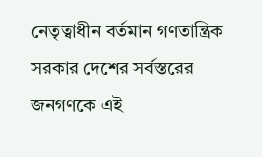নেতৃত্বাধীন বর্তমান গণতান্ত্রিক সরকার দেশের সর্বস্তরের জনগণকে এই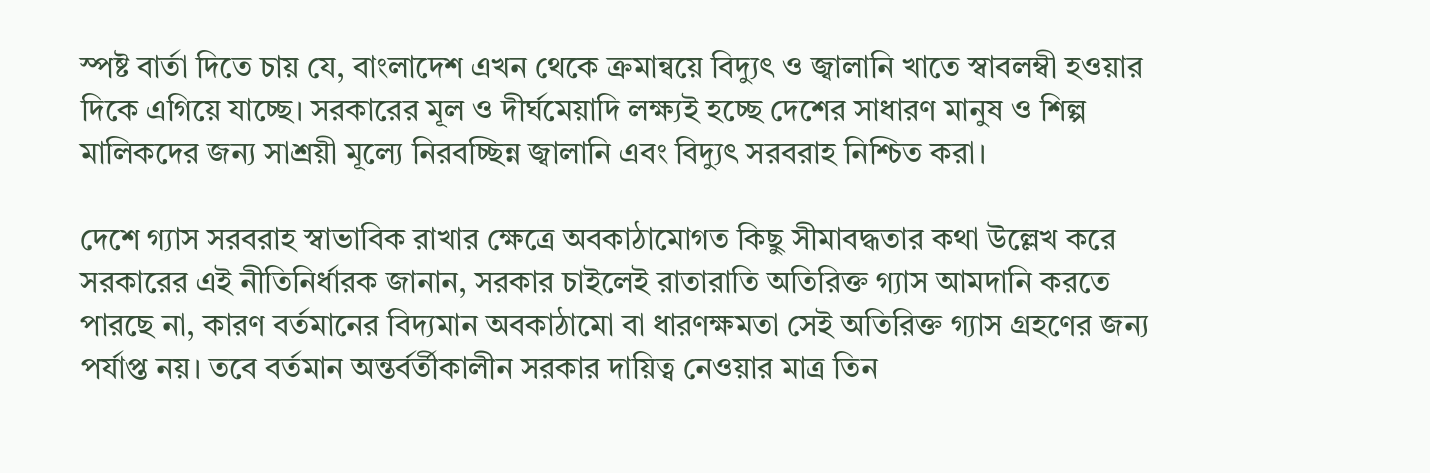স্পষ্ট বার্তা দিতে চায় যে, বাংলাদেশ এখন থেকে ক্রমান্বয়ে বিদ্যুৎ ও জ্বালানি খাতে স্বাবলম্বী হওয়ার দিকে এগিয়ে যাচ্ছে। সরকারের মূল ও দীর্ঘমেয়াদি লক্ষ্যই হচ্ছে দেশের সাধারণ মানুষ ও শিল্প মালিকদের জন্য সাশ্রয়ী মূল্যে নিরবচ্ছিন্ন জ্বালানি এবং বিদ্যুৎ সরবরাহ নিশ্চিত করা।

দেশে গ্যাস সরবরাহ স্বাভাবিক রাখার ক্ষেত্রে অবকাঠামোগত কিছু সীমাবদ্ধতার কথা উল্লেখ করে সরকারের এই নীতিনির্ধারক জানান, সরকার চাইলেই রাতারাতি অতিরিক্ত গ্যাস আমদানি করতে পারছে না, কারণ বর্তমানের বিদ্যমান অবকাঠামো বা ধারণক্ষমতা সেই অতিরিক্ত গ্যাস গ্রহণের জন্য পর্যাপ্ত নয়। তবে বর্তমান অন্তর্বর্তীকালীন সরকার দায়িত্ব নেওয়ার মাত্র তিন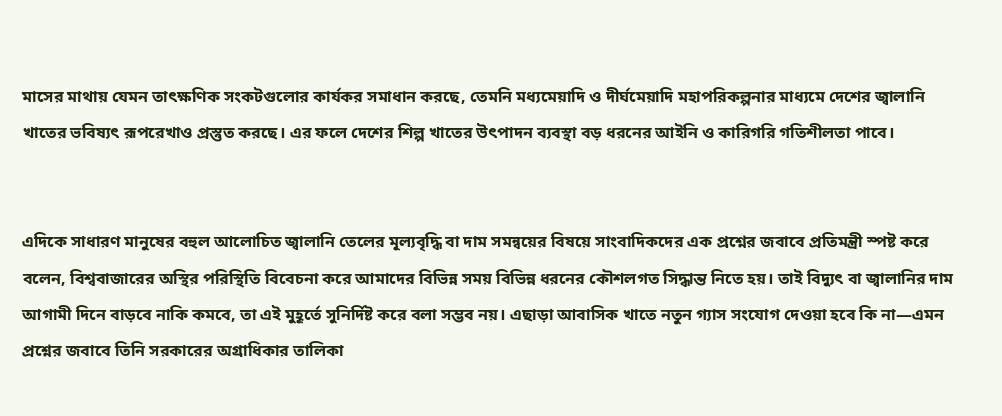মাসের মাথায় যেমন তাৎক্ষণিক সংকটগুলোর কার্যকর সমাধান করছে, তেমনি মধ্যমেয়াদি ও দীর্ঘমেয়াদি মহাপরিকল্পনার মাধ্যমে দেশের জ্বালানি খাতের ভবিষ্যৎ রূপরেখাও প্রস্তুত করছে। এর ফলে দেশের শিল্প খাতের উৎপাদন ব্যবস্থা বড় ধরনের আইনি ও কারিগরি গতিশীলতা পাবে।


এদিকে সাধারণ মানুষের বহুল আলোচিত জ্বালানি তেলের মূল্যবৃদ্ধি বা দাম সমন্বয়ের বিষয়ে সাংবাদিকদের এক প্রশ্নের জবাবে প্রতিমন্ত্রী স্পষ্ট করে বলেন, বিশ্ববাজারের অস্থির পরিস্থিতি বিবেচনা করে আমাদের বিভিন্ন সময় বিভিন্ন ধরনের কৌশলগত সিদ্ধান্ত নিতে হয়। তাই বিদ্যুৎ বা জ্বালানির দাম আগামী দিনে বাড়বে নাকি কমবে, তা এই মুহূর্তে সুনির্দিষ্ট করে বলা সম্ভব নয়। এছাড়া আবাসিক খাতে নতুন গ্যাস সংযোগ দেওয়া হবে কি না—এমন প্রশ্নের জবাবে তিনি সরকারের অগ্রাধিকার তালিকা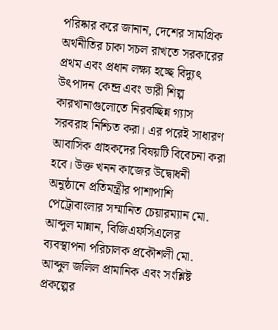পরিষ্কার করে জানান, দেশের সামগ্রিক অর্থনীতির চাকা সচল রাখতে সরকারের প্রথম এবং প্রধান লক্ষ্য হচ্ছে বিদ্যুৎ উৎপাদন কেন্দ্র এবং ভারী শিল্প কারখানাগুলোতে নিরবচ্ছিন্ন গ্যাস সরবরাহ নিশ্চিত করা। এর পরেই সাধারণ আবাসিক গ্রাহকদের বিষয়টি বিবেচনা করা হবে। উক্ত খনন কাজের উদ্বোধনী অনুষ্ঠানে প্রতিমন্ত্রীর পাশাপাশি পেট্রোবাংলার সম্মানিত চেয়ারম্যান মো. আব্দুল মান্নান, বিজিএফসিএলের ব্যবস্থাপনা পরিচালক প্রকৌশলী মো. আব্দুল জলিল প্রামানিক এবং সংশ্লিষ্ট প্রকল্পের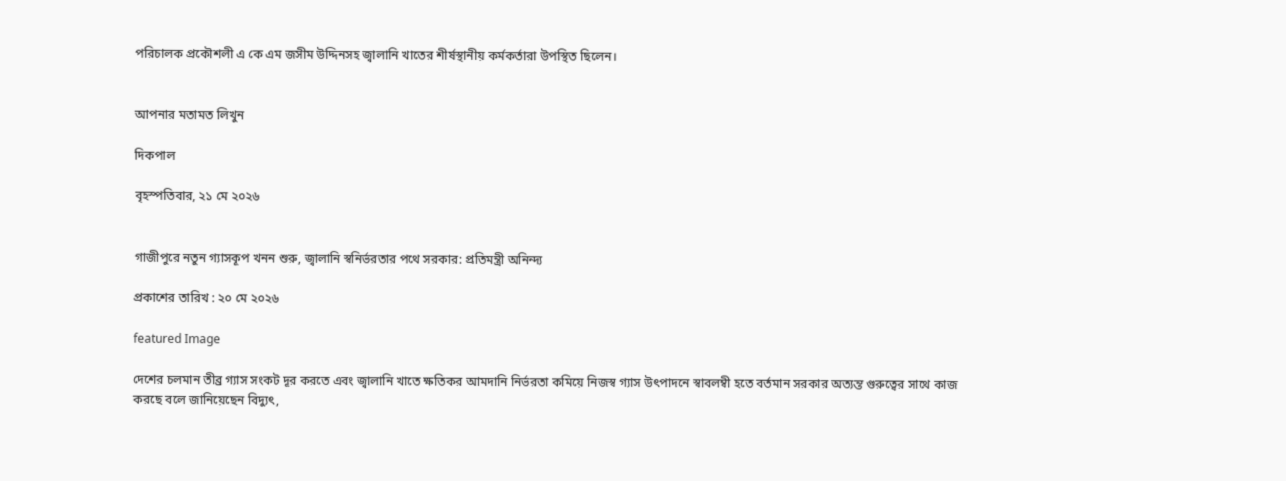পরিচালক প্রকৌশলী এ কে এম জসীম উদ্দিনসহ জ্বালানি খাতের শীর্ষস্থানীয় কর্মকর্তারা উপস্থিত ছিলেন।


আপনার মতামত লিখুন

দিকপাল

বৃহস্পতিবার, ২১ মে ২০২৬


গাজীপুরে নতুন গ্যাসকূপ খনন শুরু, জ্বালানি স্বনির্ভরতার পথে সরকার: প্রতিমন্ত্রী অনিন্দ্য

প্রকাশের তারিখ : ২০ মে ২০২৬

featured Image

দেশের চলমান তীব্র গ্যাস সংকট দূর করতে এবং জ্বালানি খাতে ক্ষতিকর আমদানি নির্ভরতা কমিয়ে নিজস্ব গ্যাস উৎপাদনে স্বাবলম্বী হতে বর্তমান সরকার অত্যন্ত গুরুত্বের সাথে কাজ করছে বলে জানিয়েছেন বিদ্যুৎ,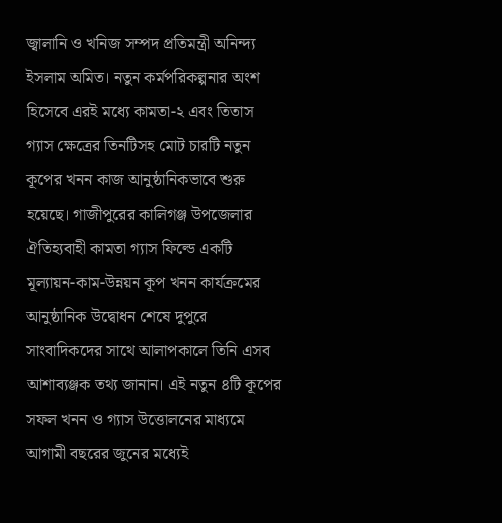জ্বালানি ও খনিজ সম্পদ প্রতিমন্ত্রী অনিন্দ্য ইসলাম অমিত। নতুন কর্মপরিকল্পনার অংশ হিসেবে এরই মধ্যে কামতা-২ এবং তিতাস গ্যাস ক্ষেত্রের তিনটিসহ মোট চারটি নতুন কূপের খনন কাজ আনুষ্ঠানিকভাবে শুরু হয়েছে। গাজীপুরের কালিগঞ্জ উপজেলার ঐতিহ্যবাহী কামতা গ্যাস ফিল্ডে একটি মূল্যায়ন-কাম-উন্নয়ন কূপ খনন কার্যক্রমের আনুষ্ঠানিক উদ্বোধন শেষে দুপুরে সাংবাদিকদের সাথে আলাপকালে তিনি এসব আশাব্যঞ্জক তথ্য জানান। এই নতুন ৪টি কূপের সফল খনন ও গ্যাস উত্তোলনের মাধ্যমে আগামী বছরের জুনের মধ্যেই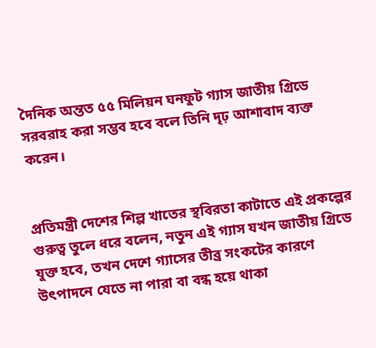দৈনিক অন্তত ৫৫ মিলিয়ন ঘনফুট গ্যাস জাতীয় গ্রিডে সরবরাহ করা সম্ভব হবে বলে তিনি দৃঢ় আশাবাদ ব্যক্ত করেন।


প্রতিমন্ত্রী দেশের শিল্প খাতের স্থবিরতা কাটাতে এই প্রকল্পের গুরুত্ব তুলে ধরে বলেন, নতুন এই গ্যাস যখন জাতীয় গ্রিডে যুক্ত হবে, তখন দেশে গ্যাসের তীব্র সংকটের কারণে উৎপাদনে যেতে না পারা বা বন্ধ হয়ে থাকা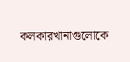কলকারখানাগুলোকে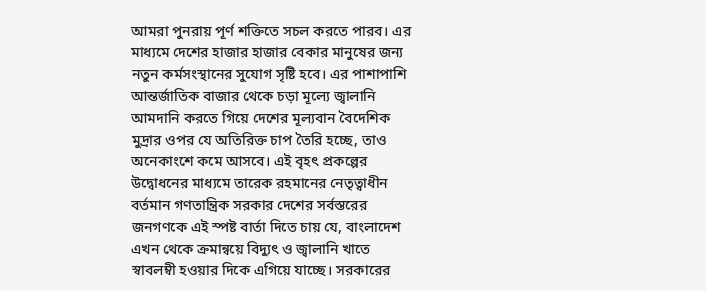আমরা পুনরায় পূর্ণ শক্তিতে সচল করতে পারব। এর মাধ্যমে দেশের হাজার হাজার বেকার মানুষের জন্য নতুন কর্মসংস্থানের সুযোগ সৃষ্টি হবে। এর পাশাপাশি আন্তর্জাতিক বাজার থেকে চড়া মূল্যে জ্বালানি আমদানি করতে গিয়ে দেশের মূল্যবান বৈদেশিক মুদ্রার ওপর যে অতিরিক্ত চাপ তৈরি হচ্ছে, তাও অনেকাংশে কমে আসবে। এই বৃহৎ প্রকল্পের উদ্বোধনের মাধ্যমে তারেক রহমানের নেতৃত্বাধীন বর্তমান গণতান্ত্রিক সরকার দেশের সর্বস্তরের জনগণকে এই স্পষ্ট বার্তা দিতে চায় যে, বাংলাদেশ এখন থেকে ক্রমান্বয়ে বিদ্যুৎ ও জ্বালানি খাতে স্বাবলম্বী হওয়ার দিকে এগিয়ে যাচ্ছে। সরকারের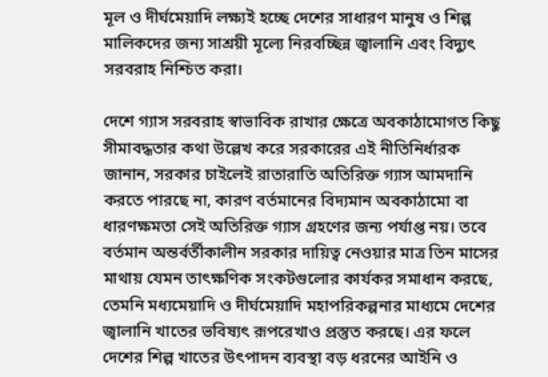মূল ও দীর্ঘমেয়াদি লক্ষ্যই হচ্ছে দেশের সাধারণ মানুষ ও শিল্প মালিকদের জন্য সাশ্রয়ী মূল্যে নিরবচ্ছিন্ন জ্বালানি এবং বিদ্যুৎ সরবরাহ নিশ্চিত করা।

দেশে গ্যাস সরবরাহ স্বাভাবিক রাখার ক্ষেত্রে অবকাঠামোগত কিছু সীমাবদ্ধতার কথা উল্লেখ করে সরকারের এই নীতিনির্ধারক জানান, সরকার চাইলেই রাতারাতি অতিরিক্ত গ্যাস আমদানি করতে পারছে না, কারণ বর্তমানের বিদ্যমান অবকাঠামো বা ধারণক্ষমতা সেই অতিরিক্ত গ্যাস গ্রহণের জন্য পর্যাপ্ত নয়। তবে বর্তমান অন্তর্বর্তীকালীন সরকার দায়িত্ব নেওয়ার মাত্র তিন মাসের মাথায় যেমন তাৎক্ষণিক সংকটগুলোর কার্যকর সমাধান করছে, তেমনি মধ্যমেয়াদি ও দীর্ঘমেয়াদি মহাপরিকল্পনার মাধ্যমে দেশের জ্বালানি খাতের ভবিষ্যৎ রূপরেখাও প্রস্তুত করছে। এর ফলে দেশের শিল্প খাতের উৎপাদন ব্যবস্থা বড় ধরনের আইনি ও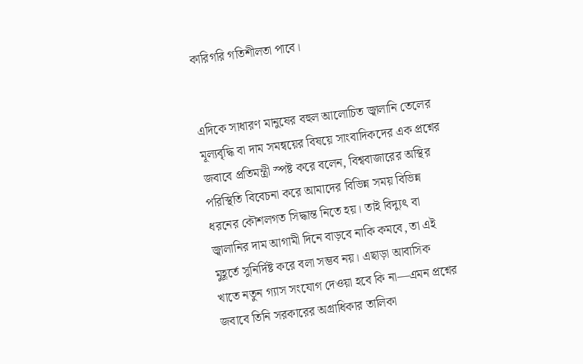কারিগরি গতিশীলতা পাবে।


এদিকে সাধারণ মানুষের বহুল আলোচিত জ্বালানি তেলের মূল্যবৃদ্ধি বা দাম সমন্বয়ের বিষয়ে সাংবাদিকদের এক প্রশ্নের জবাবে প্রতিমন্ত্রী স্পষ্ট করে বলেন, বিশ্ববাজারের অস্থির পরিস্থিতি বিবেচনা করে আমাদের বিভিন্ন সময় বিভিন্ন ধরনের কৌশলগত সিদ্ধান্ত নিতে হয়। তাই বিদ্যুৎ বা জ্বালানির দাম আগামী দিনে বাড়বে নাকি কমবে, তা এই মুহূর্তে সুনির্দিষ্ট করে বলা সম্ভব নয়। এছাড়া আবাসিক খাতে নতুন গ্যাস সংযোগ দেওয়া হবে কি না—এমন প্রশ্নের জবাবে তিনি সরকারের অগ্রাধিকার তালিকা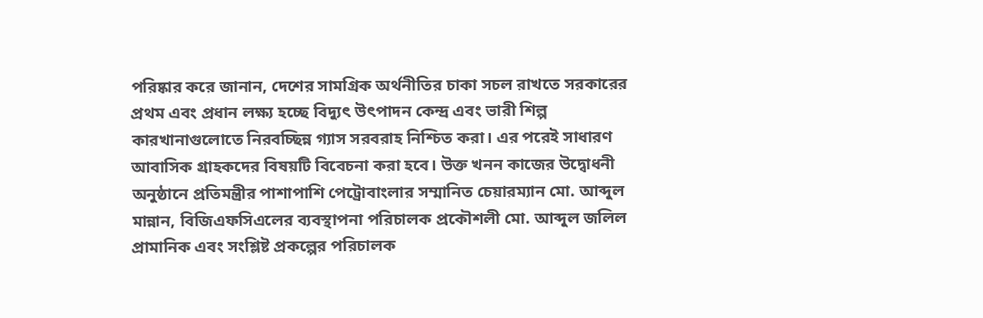পরিষ্কার করে জানান, দেশের সামগ্রিক অর্থনীতির চাকা সচল রাখতে সরকারের প্রথম এবং প্রধান লক্ষ্য হচ্ছে বিদ্যুৎ উৎপাদন কেন্দ্র এবং ভারী শিল্প কারখানাগুলোতে নিরবচ্ছিন্ন গ্যাস সরবরাহ নিশ্চিত করা। এর পরেই সাধারণ আবাসিক গ্রাহকদের বিষয়টি বিবেচনা করা হবে। উক্ত খনন কাজের উদ্বোধনী অনুষ্ঠানে প্রতিমন্ত্রীর পাশাপাশি পেট্রোবাংলার সম্মানিত চেয়ারম্যান মো. আব্দুল মান্নান, বিজিএফসিএলের ব্যবস্থাপনা পরিচালক প্রকৌশলী মো. আব্দুল জলিল প্রামানিক এবং সংশ্লিষ্ট প্রকল্পের পরিচালক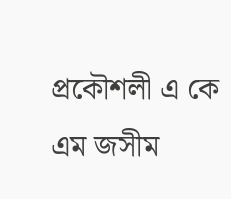প্রকৌশলী এ কে এম জসীম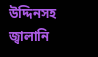উদ্দিনসহ জ্বালানি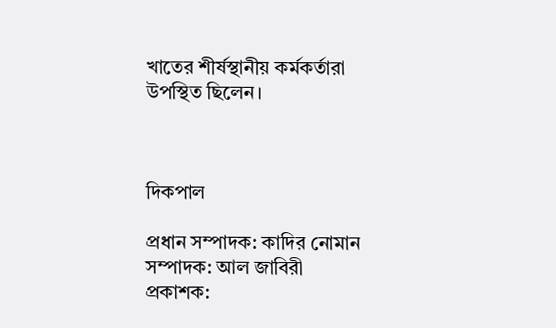খাতের শীর্ষস্থানীয় কর্মকর্তারা উপস্থিত ছিলেন।



দিকপাল

প্রধান সম্পাদক: কাদির নোমান
সম্পাদক: আল জাবিরী
প্রকাশক: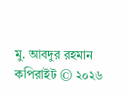মু. আবদুর রহমান
কপিরাইট © ২০২৬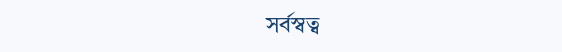সর্বস্বত্ব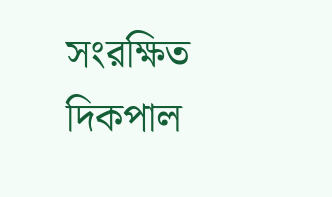সংরক্ষিত দিকপাল